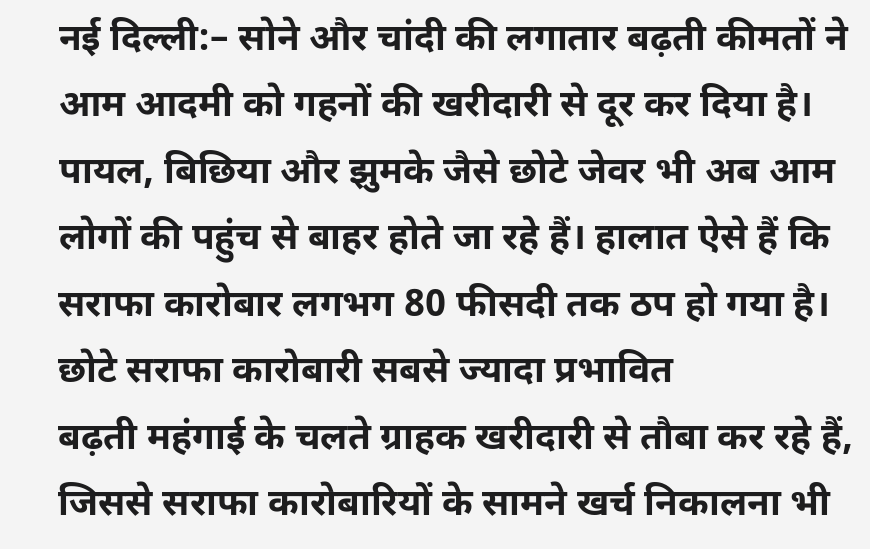नई दिल्ली:– सोने और चांदी की लगातार बढ़ती कीमतों ने आम आदमी को गहनों की खरीदारी से दूर कर दिया है। पायल, बिछिया और झुमके जैसे छोटे जेवर भी अब आम लोगों की पहुंच से बाहर होते जा रहे हैं। हालात ऐसे हैं कि सराफा कारोबार लगभग 80 फीसदी तक ठप हो गया है।
छोटे सराफा कारोबारी सबसे ज्यादा प्रभावित
बढ़ती महंगाई के चलते ग्राहक खरीदारी से तौबा कर रहे हैं, जिससे सराफा कारोबारियों के सामने खर्च निकालना भी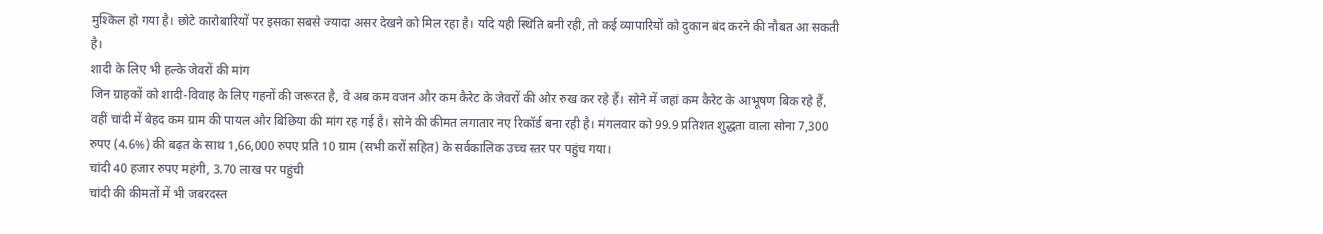मुश्किल हो गया है। छोटे कारोबारियों पर इसका सबसे ज्यादा असर देखने को मिल रहा है। यदि यही स्थिति बनी रही, तो कई व्यापारियों को दुकान बंद करने की नौबत आ सकती है।
शादी के लिए भी हल्के जेवरों की मांग
जिन ग्राहकों को शादी-विवाह के लिए गहनों की जरूरत है, वे अब कम वजन और कम कैरेट के जेवरों की ओर रुख कर रहे हैं। सोने में जहां कम कैरेट के आभूषण बिक रहे हैं, वहीं चांदी में बेहद कम ग्राम की पायल और बिछिया की मांग रह गई है। सोने की कीमत लगातार नए रिकॉर्ड बना रही है। मंगलवार को 99.9 प्रतिशत शुद्धता वाला सोना 7,300 रुपए (4.6%) की बढ़त के साथ 1,66,000 रुपए प्रति 10 ग्राम (सभी करों सहित) के सर्वकालिक उच्च स्तर पर पहुंच गया।
चांदी 40 हजार रुपए महंगी, 3.70 लाख पर पहुंची
चांदी की कीमतों में भी जबरदस्त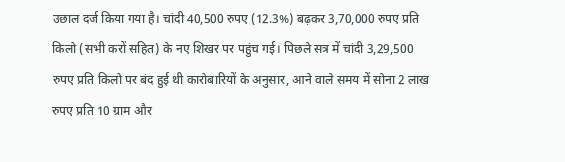उछाल दर्ज किया गया है। चांदी 40,500 रुपए (12.3%) बढ़कर 3,70,000 रुपए प्रति किलो (सभी करों सहित) के नए शिखर पर पहुंच गई। पिछले सत्र में चांदी 3,29,500 रुपए प्रति किलो पर बंद हुई थी कारोबारियों के अनुसार, आने वाले समय में सोना 2 लाख रुपए प्रति 10 ग्राम और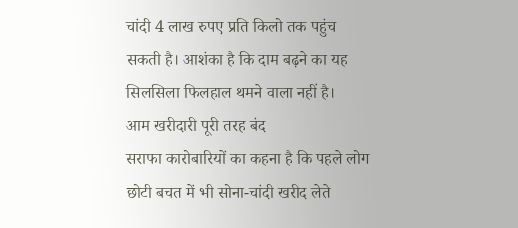चांदी 4 लाख रुपए प्रति किलो तक पहुंच सकती है। आशंका है कि दाम बढ़ने का यह सिलसिला फिलहाल थमने वाला नहीं है।
आम खरीदारी पूरी तरह बंद
सराफा कारोबारियों का कहना है कि पहले लोग छोटी बचत में भी सोना-चांदी खरीद लेते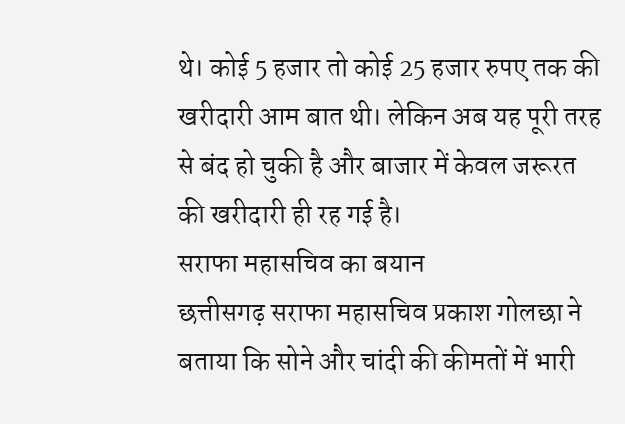थे। कोई 5 हजार तो कोई 25 हजार रुपए तक की खरीदारी आम बात थी। लेकिन अब यह पूरी तरह से बंद हो चुकी है और बाजार में केवल जरूरत की खरीदारी ही रह गई है।
सराफा महासचिव का बयान
छत्तीसगढ़ सराफा महासचिव प्रकाश गोलछा ने बताया कि सोने और चांदी की कीमतों में भारी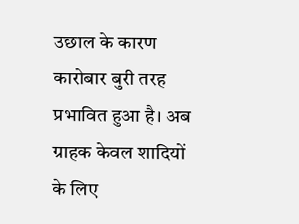उछाल के कारण कारोबार बुरी तरह प्रभावित हुआ है। अब ग्राहक केवल शादियों के लिए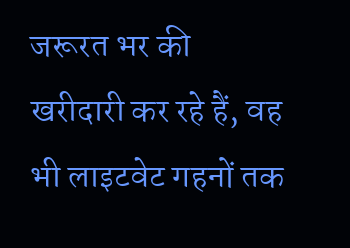जरूरत भर की खरीदारी कर रहे हैं, वह भी लाइटवेट गहनों तक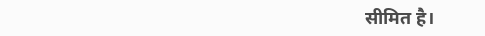सीमित है।